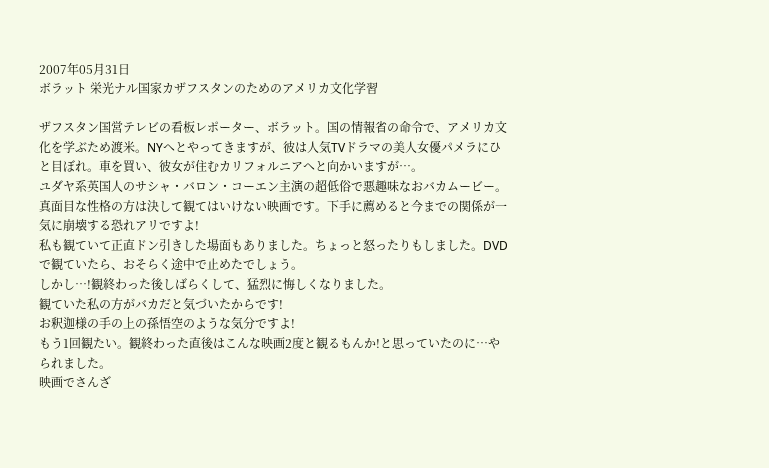2007年05月31日
ボラット 栄光ナル国家カザフスタンのためのアメリカ文化学習

ザフスタン国営テレビの看板レポーター、ボラット。国の情報省の命令で、アメリカ文化を学ぶため渡米。NYへとやってきますが、彼は人気TVドラマの美人女優パメラにひと目ぼれ。車を買い、彼女が住むカリフォルニアへと向かいますが…。
ユダヤ系英国人のサシャ・バロン・コーエン主演の超低俗で悪趣味なおバカムービー。
真面目な性格の方は決して観てはいけない映画です。下手に薦めると今までの関係が一気に崩壊する恐れアリですよ!
私も観ていて正直ドン引きした場面もありました。ちょっと怒ったりもしました。DVDで観ていたら、おそらく途中で止めたでしょう。
しかし…!観終わった後しばらくして、猛烈に悔しくなりました。
観ていた私の方がバカだと気づいたからです!
お釈迦様の手の上の孫悟空のような気分ですよ!
もう1回観たい。観終わった直後はこんな映画2度と観るもんか!と思っていたのに…やられました。
映画でさんざ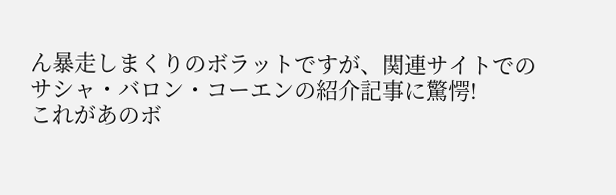ん暴走しまくりのボラットですが、関連サイトでのサシャ・バロン・コーエンの紹介記事に驚愕!
これがあのボ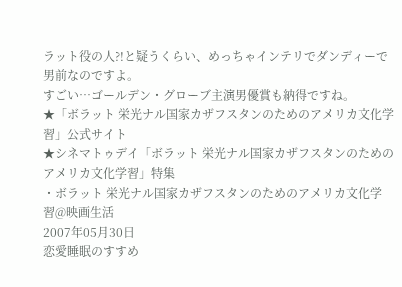ラット役の人?!と疑うくらい、めっちゃインテリでダンディーで男前なのですよ。
すごい…ゴールデン・グローブ主演男優賞も納得ですね。
★「ボラット 栄光ナル国家カザフスタンのためのアメリカ文化学習」公式サイト
★シネマトゥデイ「ボラット 栄光ナル国家カザフスタンのためのアメリカ文化学習」特集
・ボラット 栄光ナル国家カザフスタンのためのアメリカ文化学習@映画生活
2007年05月30日
恋愛睡眠のすすめ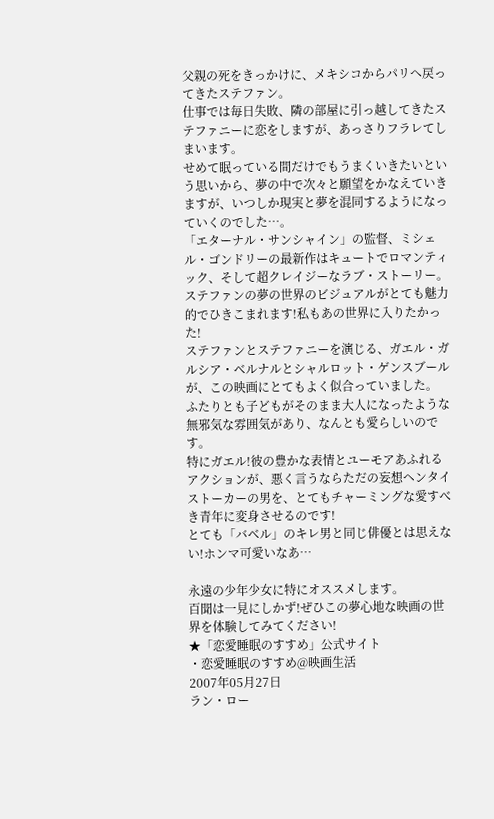父親の死をきっかけに、メキシコからパリへ戻ってきたステファン。
仕事では毎日失敗、隣の部屋に引っ越してきたステファニーに恋をしますが、あっさりフラレてしまいます。
せめて眠っている間だけでもうまくいきたいという思いから、夢の中で次々と願望をかなえていきますが、いつしか現実と夢を混同するようになっていくのでした…。
「エターナル・サンシャイン」の監督、ミシェル・ゴンドリーの最新作はキュートでロマンティック、そして超クレイジーなラブ・ストーリー。
ステファンの夢の世界のビジュアルがとても魅力的でひきこまれます!私もあの世界に入りたかった!
ステファンとステファニーを演じる、ガエル・ガルシア・ベルナルとシャルロット・ゲンスブールが、この映画にとてもよく似合っていました。
ふたりとも子どもがそのまま大人になったような無邪気な雰囲気があり、なんとも愛らしいのです。
特にガエル!彼の豊かな表情とユーモアあふれるアクションが、悪く言うならただの妄想ヘンタイストーカーの男を、とてもチャーミングな愛すべき青年に変身させるのです!
とても「バベル」のキレ男と同じ俳優とは思えない!ホンマ可愛いなあ…

永遠の少年少女に特にオススメします。
百聞は一見にしかず!ぜひこの夢心地な映画の世界を体験してみてください!
★「恋愛睡眠のすすめ」公式サイト
・恋愛睡眠のすすめ@映画生活
2007年05月27日
ラン・ロー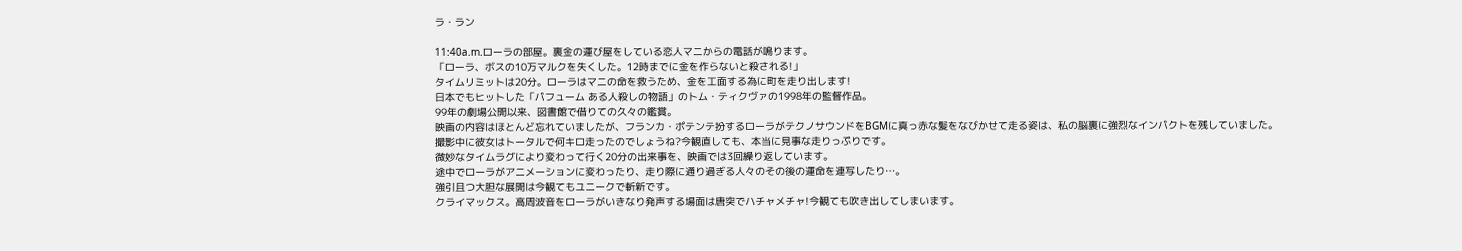ラ・ラン

11:40a.m.ローラの部屋。裏金の運び屋をしている恋人マニからの電話が鳴ります。
「ローラ、ボスの10万マルクを失くした。12時までに金を作らないと殺される!」
タイムリミットは20分。ローラはマニの命を救うため、金を工面する為に町を走り出します!
日本でもヒットした「パフューム ある人殺しの物語」のトム・ティクヴァの1998年の監督作品。
99年の劇場公開以来、図書館で借りての久々の鑑賞。
映画の内容はほとんど忘れていましたが、フランカ・ポテンテ扮するローラがテクノサウンドをBGMに真っ赤な髪をなびかせて走る姿は、私の脳裏に強烈なインパクトを残していました。
撮影中に彼女はトータルで何キロ走ったのでしょうね?今観直しても、本当に見事な走りっぷりです。
微妙なタイムラグにより変わって行く20分の出来事を、映画では3回繰り返しています。
途中でローラがアニメーションに変わったり、走り際に通り過ぎる人々のその後の運命を連写したり…。
強引且つ大胆な展開は今観てもユニークで斬新です。
クライマックス。高周波音をローラがいきなり発声する場面は唐突でハチャメチャ!今観ても吹き出してしまいます。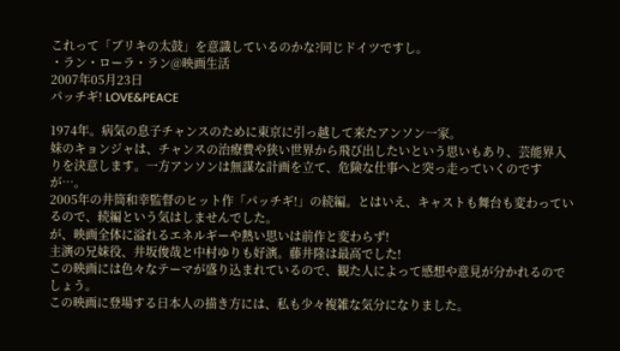これって「ブリキの太鼓」を意識しているのかな?同じドイツですし。
・ラン・ローラ・ラン@映画生活
2007年05月23日
パッチギ! LOVE&PEACE

1974年。病気の息子チャンスのために東京に引っ越して来たアンソン一家。
妹のキョンジャは、チャンスの治療費や狭い世界から飛び出したいという思いもあり、芸能界入りを決意します。一方アンソンは無謀な計画を立て、危険な仕事へと突っ走っていくのですが…。
2005年の井筒和幸監督のヒット作「パッチギ!」の続編。とはいえ、キャストも舞台も変わっているので、続編という気はしませんでした。
が、映画全体に溢れるエネルギーや熱い思いは前作と変わらず!
主演の兄妹役、井坂俊哉と中村ゆりも好演。藤井隆は最高でした!
この映画には色々なテーマが盛り込まれているので、観た人によって感想や意見が分かれるのでしょう。
この映画に登場する日本人の描き方には、私も少々複雑な気分になりました。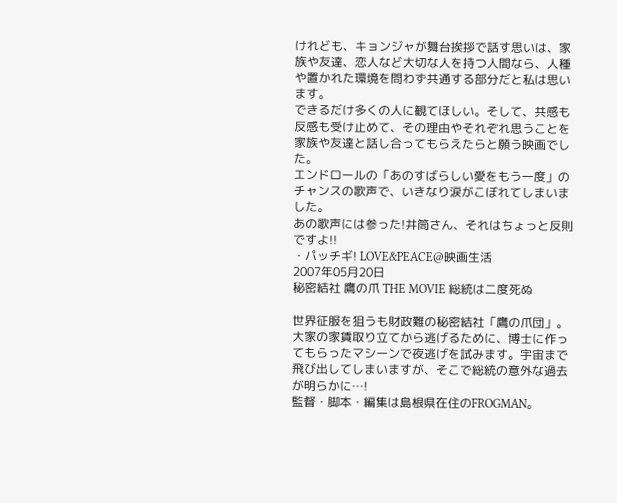けれども、キョンジャが舞台挨拶で話す思いは、家族や友達、恋人など大切な人を持つ人間なら、人種や置かれた環境を問わず共通する部分だと私は思います。
できるだけ多くの人に観てほしい。そして、共感も反感も受け止めて、その理由やそれぞれ思うことを家族や友達と話し合ってもらえたらと願う映画でした。
エンドロールの「あのすばらしい愛をもう一度」のチャンスの歌声で、いきなり涙がこぼれてしまいました。
あの歌声には参った!井筒さん、それはちょっと反則ですよ!!
・パッチギ! LOVE&PEACE@映画生活
2007年05月20日
秘密結社 鷹の爪 THE MOVIE 総統は二度死ぬ

世界征服を狙うも財政難の秘密結社「鷹の爪団」。大家の家賃取り立てから逃げるために、博士に作ってもらったマシーンで夜逃げを試みます。宇宙まで飛び出してしまいますが、そこで総統の意外な過去が明らかに…!
監督・脚本・編集は島根県在住のFROGMAN。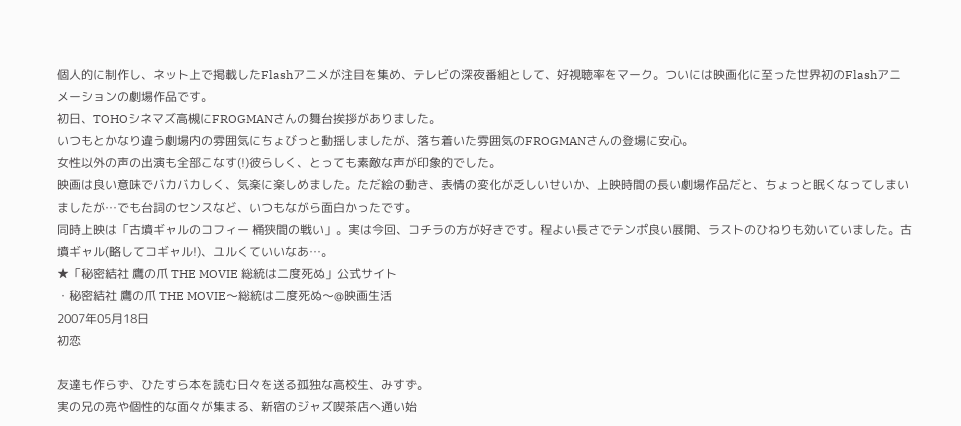個人的に制作し、ネット上で掲載したFlashアニメが注目を集め、テレビの深夜番組として、好視聴率をマーク。ついには映画化に至った世界初のFlashアニメーションの劇場作品です。
初日、TOHOシネマズ高槻にFROGMANさんの舞台挨拶がありました。
いつもとかなり違う劇場内の雰囲気にちょびっと動揺しましたが、落ち着いた雰囲気のFROGMANさんの登場に安心。
女性以外の声の出演も全部こなす(!)彼らしく、とっても素敵な声が印象的でした。
映画は良い意味でバカバカしく、気楽に楽しめました。ただ絵の動き、表情の変化が乏しいせいか、上映時間の長い劇場作品だと、ちょっと眠くなってしまいましたが…でも台詞のセンスなど、いつもながら面白かったです。
同時上映は「古墳ギャルのコフィー 桶狭間の戦い」。実は今回、コチラの方が好きです。程よい長さでテンポ良い展開、ラストのひねりも効いていました。古墳ギャル(略してコギャル!)、ユルくていいなあ…。
★「秘密結社 鷹の爪 THE MOVIE 総統は二度死ぬ」公式サイト
・秘密結社 鷹の爪 THE MOVIE〜総統は二度死ぬ〜@映画生活
2007年05月18日
初恋

友達も作らず、ひたすら本を読む日々を送る孤独な高校生、みすず。
実の兄の亮や個性的な面々が集まる、新宿のジャズ喫茶店へ通い始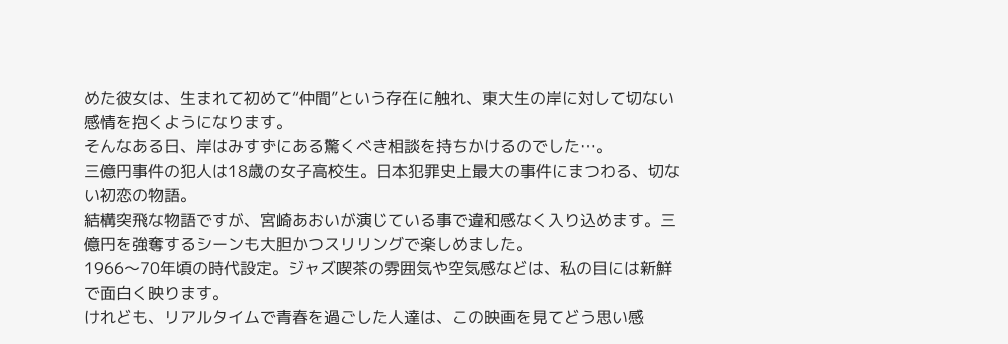めた彼女は、生まれて初めて“仲間”という存在に触れ、東大生の岸に対して切ない感情を抱くようになります。
そんなある日、岸はみすずにある驚くべき相談を持ちかけるのでした…。
三億円事件の犯人は18歳の女子高校生。日本犯罪史上最大の事件にまつわる、切ない初恋の物語。
結構突飛な物語ですが、宮崎あおいが演じている事で違和感なく入り込めます。三億円を強奪するシーンも大胆かつスリリングで楽しめました。
1966〜70年頃の時代設定。ジャズ喫茶の雰囲気や空気感などは、私の目には新鮮で面白く映ります。
けれども、リアルタイムで青春を過ごした人達は、この映画を見てどう思い感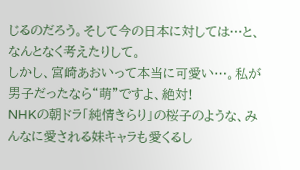じるのだろう。そして今の日本に対しては…と、なんとなく考えたりして。
しかし、宮崎あおいって本当に可愛い…。私が男子だったなら“萌”ですよ、絶対!
NHKの朝ドラ「純情きらり」の桜子のような、みんなに愛される妹キャラも愛くるし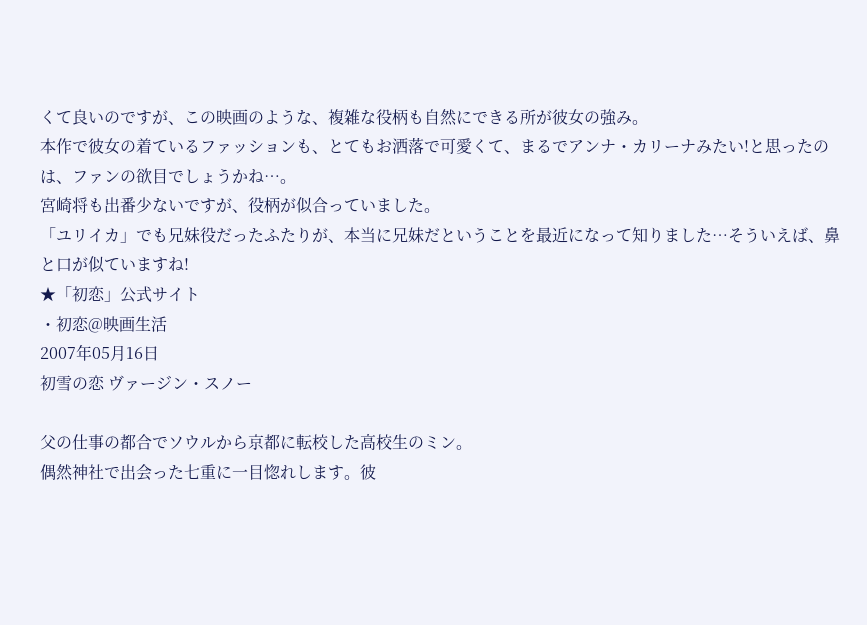くて良いのですが、この映画のような、複雑な役柄も自然にできる所が彼女の強み。
本作で彼女の着ているファッションも、とてもお洒落で可愛くて、まるでアンナ・カリーナみたい!と思ったのは、ファンの欲目でしょうかね…。
宮崎将も出番少ないですが、役柄が似合っていました。
「ユリイカ」でも兄妹役だったふたりが、本当に兄妹だということを最近になって知りました…そういえば、鼻と口が似ていますね!
★「初恋」公式サイト
・初恋@映画生活
2007年05月16日
初雪の恋 ヴァージン・スノー

父の仕事の都合でソウルから京都に転校した高校生のミン。
偶然神社で出会った七重に一目惚れします。彼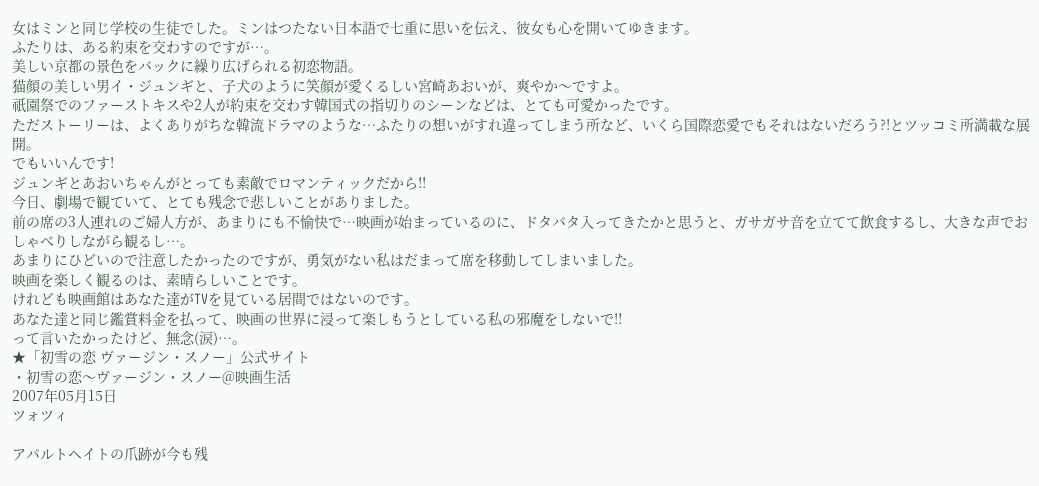女はミンと同じ学校の生徒でした。ミンはつたない日本語で七重に思いを伝え、彼女も心を開いてゆきます。
ふたりは、ある約束を交わすのですが…。
美しい京都の景色をバックに繰り広げられる初恋物語。
猫顔の美しい男イ・ジュンギと、子犬のように笑顔が愛くるしい宮崎あおいが、爽やか〜ですよ。
祇園祭でのファーストキスや2人が約束を交わす韓国式の指切りのシーンなどは、とても可愛かったです。
ただストーリーは、よくありがちな韓流ドラマのような…ふたりの想いがすれ違ってしまう所など、いくら国際恋愛でもそれはないだろう?!とツッコミ所満載な展開。
でもいいんです!
ジュンギとあおいちゃんがとっても素敵でロマンティックだから!!
今日、劇場で観ていて、とても残念で悲しいことがありました。
前の席の3人連れのご婦人方が、あまりにも不愉快で…映画が始まっているのに、ドタバタ入ってきたかと思うと、ガサガサ音を立てて飲食するし、大きな声でおしゃべりしながら観るし…。
あまりにひどいので注意したかったのですが、勇気がない私はだまって席を移動してしまいました。
映画を楽しく観るのは、素晴らしいことです。
けれども映画館はあなた達がTVを見ている居間ではないのです。
あなた達と同じ鑑賞料金を払って、映画の世界に浸って楽しもうとしている私の邪魔をしないで!!
って言いたかったけど、無念(涙)…。
★「初雪の恋 ヴァージン・スノー」公式サイト
・初雪の恋〜ヴァージン・スノー@映画生活
2007年05月15日
ツォツィ

アパルトヘイトの爪跡が今も残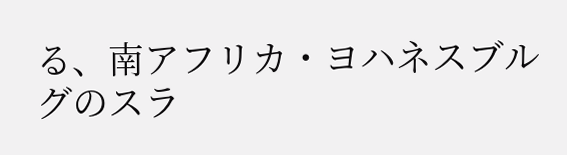る、南アフリカ・ヨハネスブルグのスラ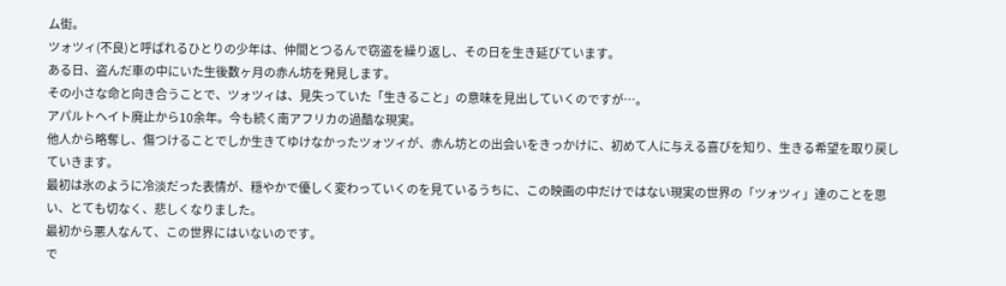ム街。
ツォツィ(不良)と呼ばれるひとりの少年は、仲間とつるんで窃盗を繰り返し、その日を生き延びています。
ある日、盗んだ車の中にいた生後数ヶ月の赤ん坊を発見します。
その小さな命と向き合うことで、ツォツィは、見失っていた「生きること」の意味を見出していくのですが…。
アパルトヘイト廃止から10余年。今も続く南アフリカの過酷な現実。
他人から略奪し、傷つけることでしか生きてゆけなかったツォツィが、赤ん坊との出会いをきっかけに、初めて人に与える喜びを知り、生きる希望を取り戻していきます。
最初は氷のように冷淡だった表情が、穏やかで優しく変わっていくのを見ているうちに、この映画の中だけではない現実の世界の「ツォツィ」達のことを思い、とても切なく、悲しくなりました。
最初から悪人なんて、この世界にはいないのです。
で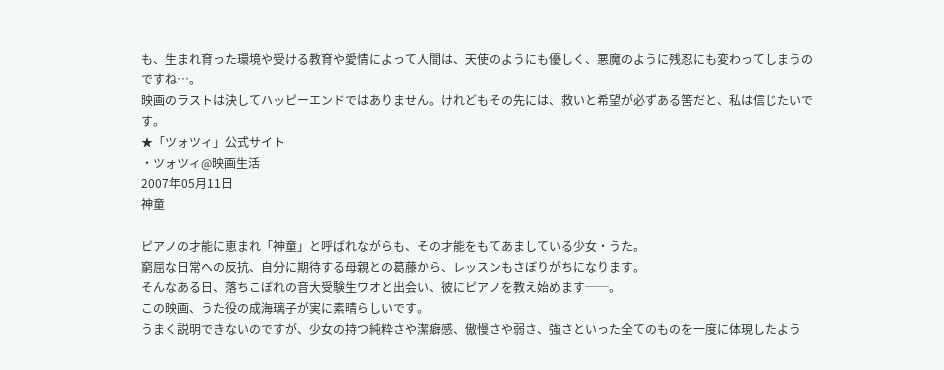も、生まれ育った環境や受ける教育や愛情によって人間は、天使のようにも優しく、悪魔のように残忍にも変わってしまうのですね…。
映画のラストは決してハッピーエンドではありません。けれどもその先には、救いと希望が必ずある筈だと、私は信じたいです。
★「ツォツィ」公式サイト
・ツォツィ@映画生活
2007年05月11日
神童

ピアノの才能に恵まれ「神童」と呼ばれながらも、その才能をもてあましている少女・うた。
窮屈な日常への反抗、自分に期待する母親との葛藤から、レッスンもさぼりがちになります。
そんなある日、落ちこぼれの音大受験生ワオと出会い、彼にピアノを教え始めます──。
この映画、うた役の成海璃子が実に素晴らしいです。
うまく説明できないのですが、少女の持つ純粋さや潔癖感、傲慢さや弱さ、強さといった全てのものを一度に体現したよう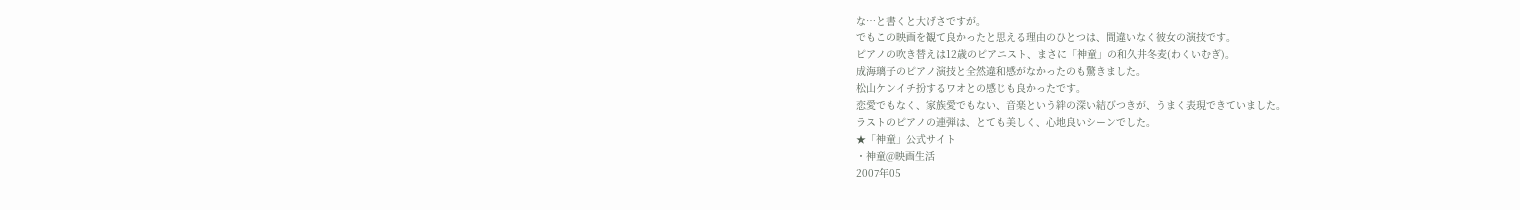な…と書くと大げさですが。
でもこの映画を観て良かったと思える理由のひとつは、間違いなく彼女の演技です。
ピアノの吹き替えは12歳のピアニスト、まさに「神童」の和久井冬麦(わくいむぎ)。
成海璃子のピアノ演技と全然違和感がなかったのも驚きました。
松山ケンイチ扮するワオとの感じも良かったです。
恋愛でもなく、家族愛でもない、音楽という絆の深い結びつきが、うまく表現できていました。
ラストのピアノの連弾は、とても美しく、心地良いシーンでした。
★「神童」公式サイト
・神童@映画生活
2007年05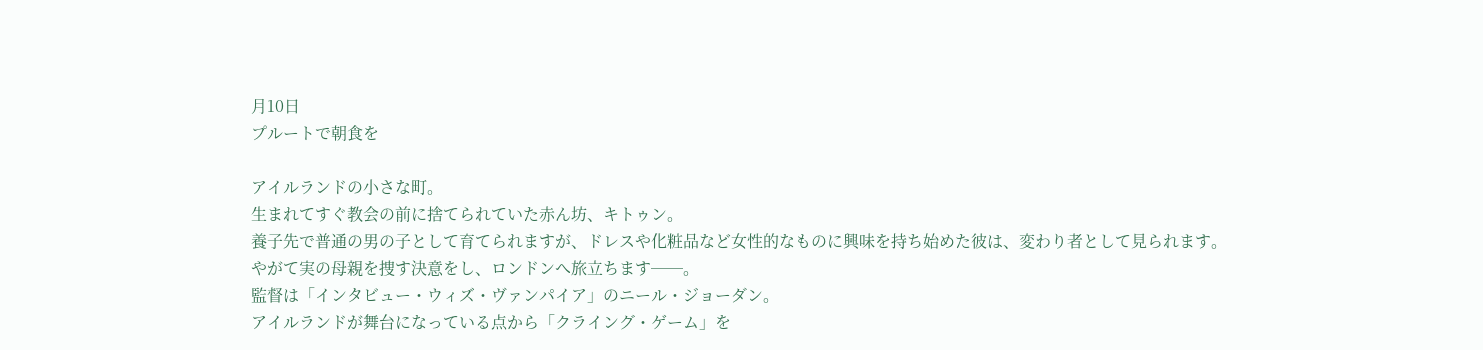月10日
プルートで朝食を

アイルランドの小さな町。
生まれてすぐ教会の前に捨てられていた赤ん坊、キトゥン。
養子先で普通の男の子として育てられますが、ドレスや化粧品など女性的なものに興味を持ち始めた彼は、変わり者として見られます。
やがて実の母親を捜す決意をし、ロンドンへ旅立ちます──。
監督は「インタビュー・ウィズ・ヴァンパイア」のニール・ジョーダン。
アイルランドが舞台になっている点から「クライング・ゲーム」を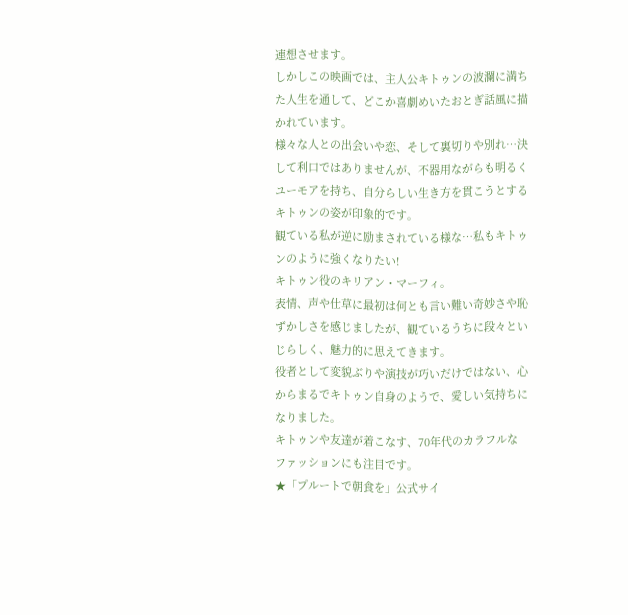連想させます。
しかしこの映画では、主人公キトゥンの波瀾に満ちた人生を通して、どこか喜劇めいたおとぎ話風に描かれています。
様々な人との出会いや恋、そして裏切りや別れ…決して利口ではありませんが、不器用ながらも明るくユーモアを持ち、自分らしい生き方を貫こうとするキトゥンの姿が印象的です。
観ている私が逆に励まされている様な…私もキトゥンのように強くなりたい!
キトゥン役のキリアン・マーフィ。
表情、声や仕草に最初は何とも言い難い奇妙さや恥ずかしさを感じましたが、観ているうちに段々といじらしく、魅力的に思えてきます。
役者として変貌ぶりや演技が巧いだけではない、心からまるでキトゥン自身のようで、愛しい気持ちになりました。
キトゥンや友達が着こなす、70年代のカラフルなファッションにも注目です。
★「プルートで朝食を」公式サイ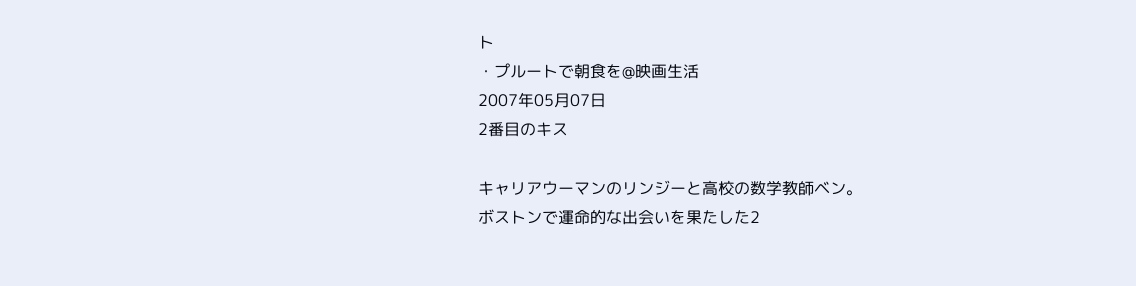ト
・プルートで朝食を@映画生活
2007年05月07日
2番目のキス

キャリアウーマンのリンジーと高校の数学教師ベン。
ボストンで運命的な出会いを果たした2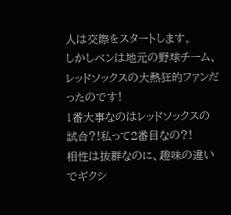人は交際をスタートします。
しかしベンは地元の野球チーム、レッドソックスの大熱狂的ファンだったのです!
1番大事なのはレッドソックスの試合?!私って2番目なの?!
相性は抜群なのに、趣味の違いでギクシ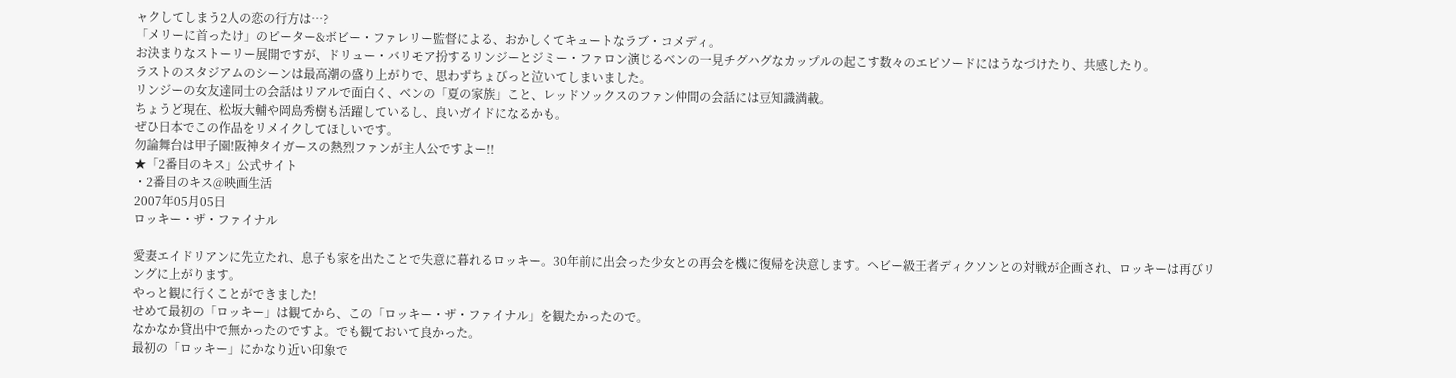ャクしてしまう2人の恋の行方は…?
「メリーに首ったけ」のピーター&ボビー・ファレリー監督による、おかしくてキュートなラブ・コメディ。
お決まりなストーリー展開ですが、ドリュー・バリモア扮するリンジーとジミー・ファロン演じるベンの一見チグハグなカップルの起こす数々のエピソードにはうなづけたり、共感したり。
ラストのスタジアムのシーンは最高潮の盛り上がりで、思わずちょびっと泣いてしまいました。
リンジーの女友達同士の会話はリアルで面白く、ベンの「夏の家族」こと、レッドソックスのファン仲間の会話には豆知識満載。
ちょうど現在、松坂大輔や岡島秀樹も活躍しているし、良いガイドになるかも。
ぜひ日本でこの作品をリメイクしてほしいです。
勿論舞台は甲子園!阪神タイガースの熱烈ファンが主人公ですよー!!
★「2番目のキス」公式サイト
・2番目のキス@映画生活
2007年05月05日
ロッキー・ザ・ファイナル

愛妻エイドリアンに先立たれ、息子も家を出たことで失意に暮れるロッキー。30年前に出会った少女との再会を機に復帰を決意します。ヘビー級王者ディクソンとの対戦が企画され、ロッキーは再びリングに上がります。
やっと観に行くことができました!
せめて最初の「ロッキー」は観てから、この「ロッキー・ザ・ファイナル」を観たかったので。
なかなか貸出中で無かったのですよ。でも観ておいて良かった。
最初の「ロッキー」にかなり近い印象で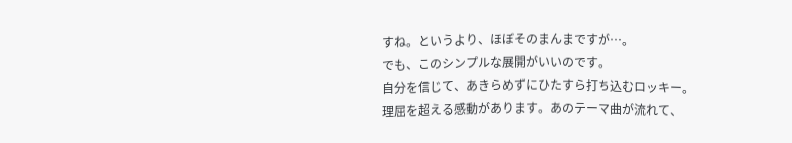すね。というより、ほぼそのまんまですが…。
でも、このシンプルな展開がいいのです。
自分を信じて、あきらめずにひたすら打ち込むロッキー。
理屈を超える感動があります。あのテーマ曲が流れて、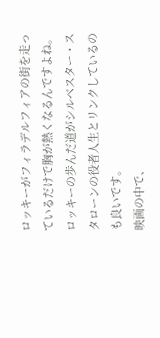ロッキーがフィラデルフィアの街を走っているだけで胸が熱くなるんですよね。
ロッキーの歩んだ道がシルベスター・スタローンの役者人生とリンクしているのも良いです。
映画の中で、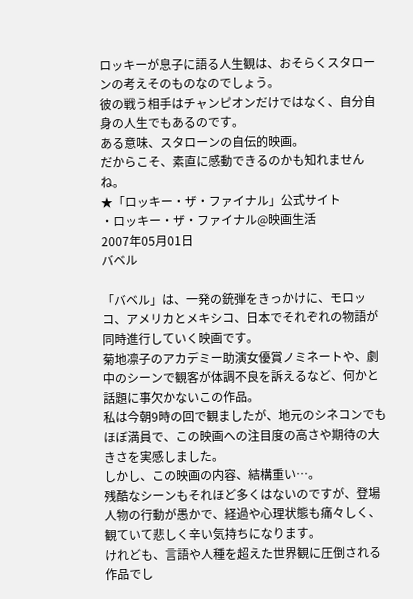ロッキーが息子に語る人生観は、おそらくスタローンの考えそのものなのでしょう。
彼の戦う相手はチャンピオンだけではなく、自分自身の人生でもあるのです。
ある意味、スタローンの自伝的映画。
だからこそ、素直に感動できるのかも知れませんね。
★「ロッキー・ザ・ファイナル」公式サイト
・ロッキー・ザ・ファイナル@映画生活
2007年05月01日
バベル

「バベル」は、一発の銃弾をきっかけに、モロッコ、アメリカとメキシコ、日本でそれぞれの物語が同時進行していく映画です。
菊地凛子のアカデミー助演女優賞ノミネートや、劇中のシーンで観客が体調不良を訴えるなど、何かと話題に事欠かないこの作品。
私は今朝9時の回で観ましたが、地元のシネコンでもほぼ満員で、この映画への注目度の高さや期待の大きさを実感しました。
しかし、この映画の内容、結構重い…。
残酷なシーンもそれほど多くはないのですが、登場人物の行動が愚かで、経過や心理状態も痛々しく、観ていて悲しく辛い気持ちになります。
けれども、言語や人種を超えた世界観に圧倒される作品でし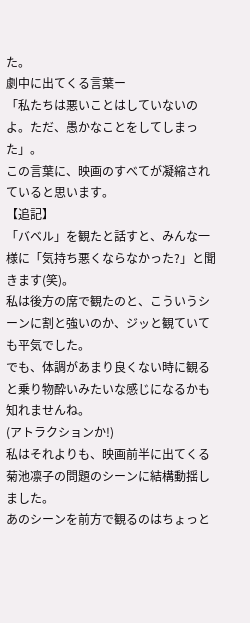た。
劇中に出てくる言葉ー
「私たちは悪いことはしていないのよ。ただ、愚かなことをしてしまった」。
この言葉に、映画のすべてが凝縮されていると思います。
【追記】
「バベル」を観たと話すと、みんな一様に「気持ち悪くならなかった?」と聞きます(笑)。
私は後方の席で観たのと、こういうシーンに割と強いのか、ジッと観ていても平気でした。
でも、体調があまり良くない時に観ると乗り物酔いみたいな感じになるかも知れませんね。
(アトラクションか!)
私はそれよりも、映画前半に出てくる菊池凛子の問題のシーンに結構動揺しました。
あのシーンを前方で観るのはちょっと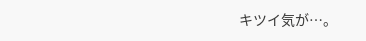キツイ気が…。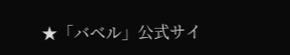★「バベル」公式サイ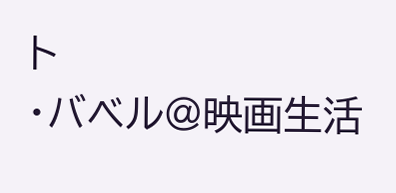ト
・バベル@映画生活